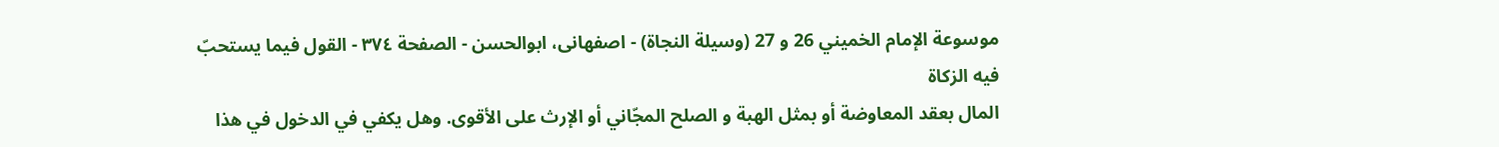موسوعة الإمام الخميني 26 و 27 (وسيلة النجاة) - اصفهانى، ابوالحسن - الصفحة ٣٧٤ - القول فيما يستحبّ فيه الزكاة
المال بعقد المعاوضة أو بمثل الهبة و الصلح المجّاني أو الإرث على الأقوى. وهل يكفي في الدخول في هذا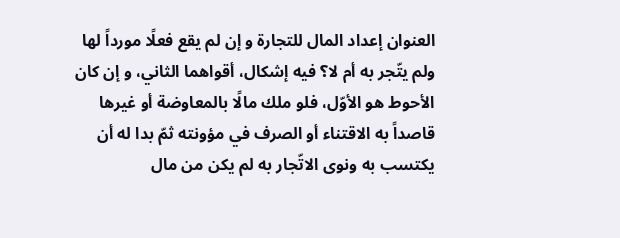العنوان إعداد المال للتجارة و إن لم يقع فعلًا مورداً لها ولم يتّجر به أم لا؟ فيه إشكال، أقواهما الثاني، و إن كان الأحوط هو الأوّل، فلو ملك مالًا بالمعاوضة أو غيرها قاصداً به الاقتناء أو الصرف في مؤونته ثمّ بدا له أن يكتسب به ونوى الاتّجار به لم يكن من مال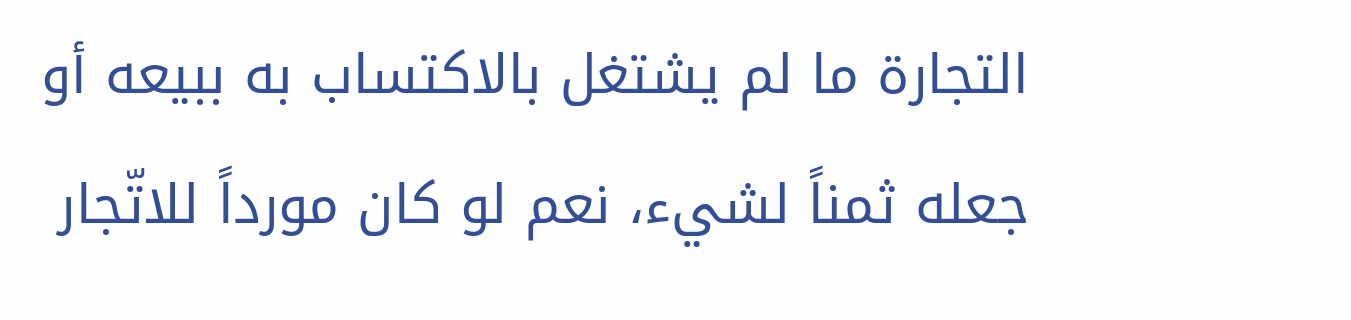التجارة ما لم يشتغل بالاكتساب به ببيعه أو جعله ثمناً لشيء، نعم لو كان مورداً للاتّجار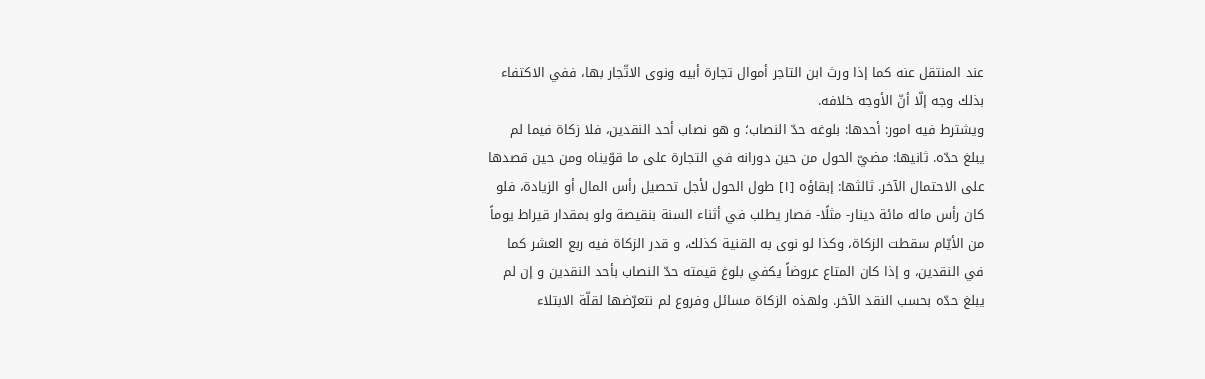عند المنتقل عنه كما إذا ورث ابن التاجر أموال تجارة أبيه ونوى الاتّجار بها، ففي الاكتفاء بذلك وجه إلّا أنّ الأوجه خلافه.
ويشترط فيه امور: أحدها: بلوغه حدّ النصاب؛ و هو نصاب أحد النقدين، فلا زكاة فيما لم يبلغ حدّه. ثانيها: مضيّ الحول من حين دورانه في التجارة على ما قوّيناه ومن حين قصدها على الاحتمال الآخر. ثالثها: إبقاؤه [١] طول الحول لأجل تحصيل رأس المال أو الزيادة، فلو كان رأس ماله مائة دينار- مثلًا- فصار يطلب في أثناء السنة بنقيصة ولو بمقدار قيراط يوماً من الأيّام سقطت الزكاة، وكذا لو نوى به القنية كذلك، و قدر الزكاة فيه ربع العشر كما في النقدين، و إذا كان المتاع عروضاً يكفي بلوغ قيمته حدّ النصاب بأحد النقدين و إن لم يبلغ حدّه بحسب النقد الآخر. ولهذه الزكاة مسائل وفروع لم نتعرّضها لقلّة الابتلاء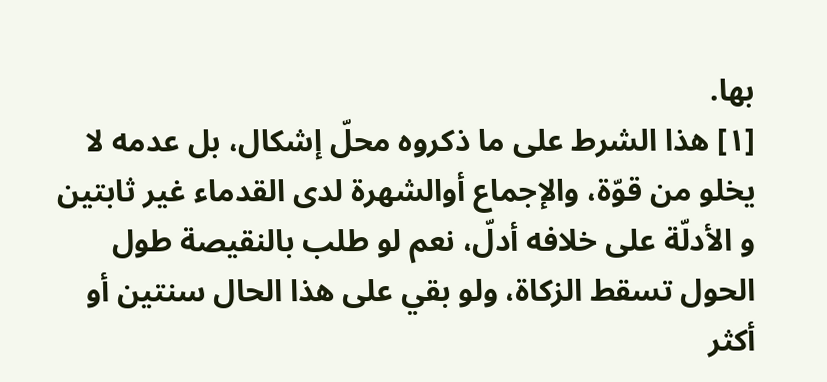بها.
[١] هذا الشرط على ما ذكروه محلّ إشكال، بل عدمه لا يخلو من قوّة، والإجماع أوالشهرة لدى القدماء غير ثابتين و الأدلّة على خلافه أدلّ، نعم لو طلب بالنقيصة طول الحول تسقط الزكاة، ولو بقي على هذا الحال سنتين أو أكثر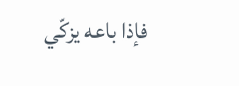فإذا باعه يزكّي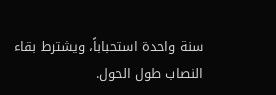سنة واحدة استحباباً، ويشترط بقاء النصاب طول الحول.